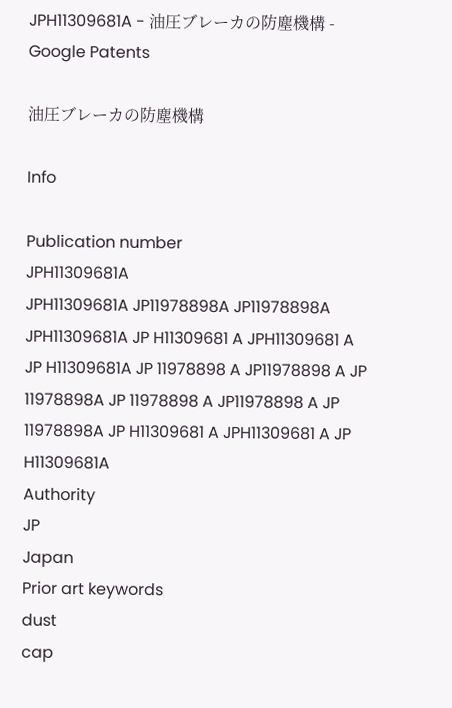JPH11309681A - 油圧ブレーカの防塵機構 - Google Patents

油圧ブレーカの防塵機構

Info

Publication number
JPH11309681A
JPH11309681A JP11978898A JP11978898A JPH11309681A JP H11309681 A JPH11309681 A JP H11309681A JP 11978898 A JP11978898 A JP 11978898A JP 11978898 A JP11978898 A JP 11978898A JP H11309681 A JPH11309681 A JP H11309681A
Authority
JP
Japan
Prior art keywords
dust
cap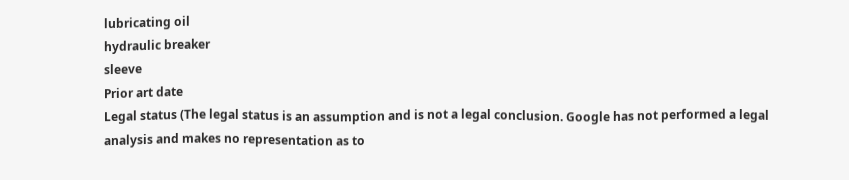lubricating oil
hydraulic breaker
sleeve
Prior art date
Legal status (The legal status is an assumption and is not a legal conclusion. Google has not performed a legal analysis and makes no representation as to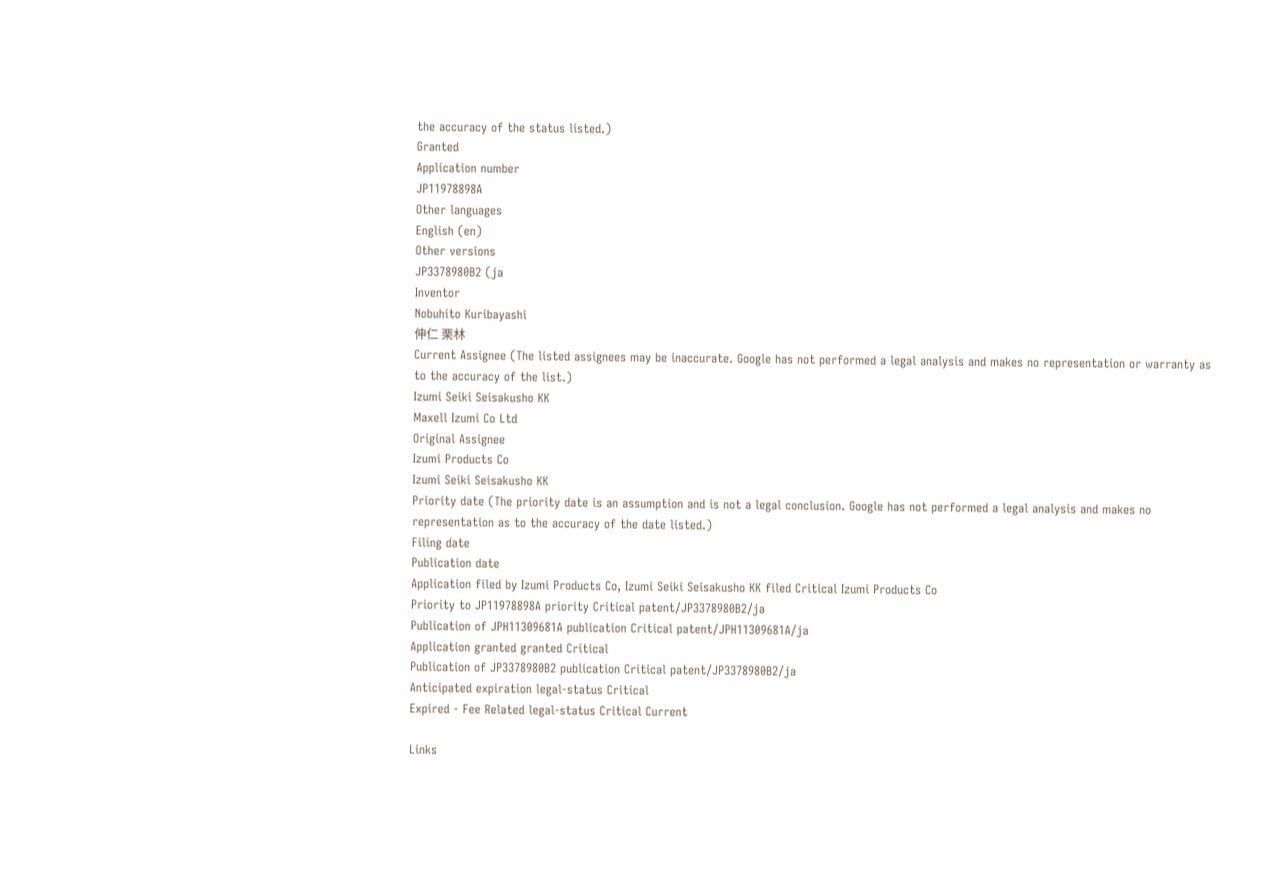the accuracy of the status listed.)
Granted
Application number
JP11978898A
Other languages
English (en)
Other versions
JP3378980B2 (ja
Inventor
Nobuhito Kuribayashi
伸仁 栗林
Current Assignee (The listed assignees may be inaccurate. Google has not performed a legal analysis and makes no representation or warranty as to the accuracy of the list.)
Izumi Seiki Seisakusho KK
Maxell Izumi Co Ltd
Original Assignee
Izumi Products Co
Izumi Seiki Seisakusho KK
Priority date (The priority date is an assumption and is not a legal conclusion. Google has not performed a legal analysis and makes no representation as to the accuracy of the date listed.)
Filing date
Publication date
Application filed by Izumi Products Co, Izumi Seiki Seisakusho KK filed Critical Izumi Products Co
Priority to JP11978898A priority Critical patent/JP3378980B2/ja
Publication of JPH11309681A publication Critical patent/JPH11309681A/ja
Application granted granted Critical
Publication of JP3378980B2 publication Critical patent/JP3378980B2/ja
Anticipated expiration legal-status Critical
Expired - Fee Related legal-status Critical Current

Links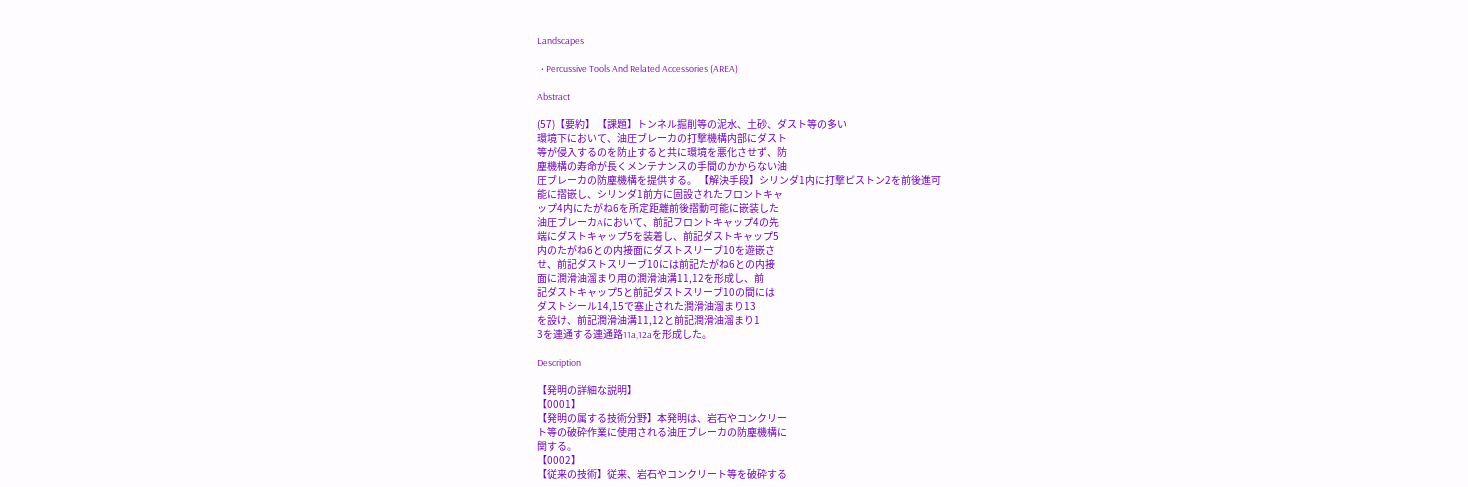Landscapes

  • Percussive Tools And Related Accessories (AREA)

Abstract

(57)【要約】 【課題】トンネル掘削等の泥水、土砂、ダスト等の多い
環境下において、油圧ブレーカの打撃機構内部にダスト
等が侵入するのを防止すると共に環境を悪化させず、防
塵機構の寿命が長くメンテナンスの手間のかからない油
圧ブレーカの防塵機構を提供する。 【解決手段】シリンダ1内に打撃ピストン2を前後進可
能に摺嵌し、シリンダ1前方に固設されたフロントキャ
ップ4内にたがね6を所定距離前後摺動可能に嵌装した
油圧ブレーカAにおいて、前記フロントキャップ4の先
端にダストキャップ5を装着し、前記ダストキャップ5
内のたがね6との内接面にダストスリーブ10を遊嵌さ
せ、前記ダストスリーブ10には前記たがね6との内接
面に潤滑油溜まり用の潤滑油溝11,12を形成し、前
記ダストキャップ5と前記ダストスリーブ10の間には
ダストシール14,15で塞止された潤滑油溜まり13
を設け、前記潤滑油溝11,12と前記潤滑油溜まり1
3を連通する連通路11a,12aを形成した。

Description

【発明の詳細な説明】
【0001】
【発明の属する技術分野】本発明は、岩石やコンクリー
ト等の破砕作業に使用される油圧ブレーカの防塵機構に
関する。
【0002】
【従来の技術】従来、岩石やコンクリート等を破砕する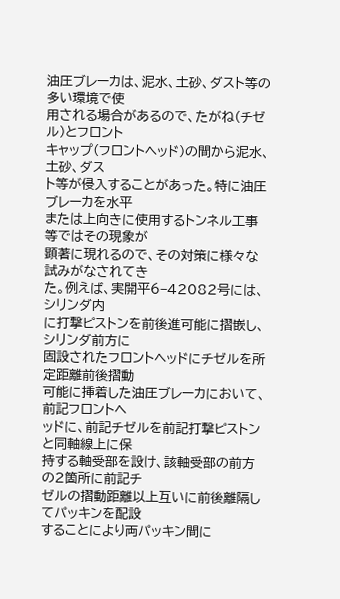油圧ブレーカは、泥水、土砂、ダスト等の多い環境で使
用される場合があるので、たがね(チゼル)とフロント
キャップ(フロントヘッド)の間から泥水、土砂、ダス
ト等が侵入することがあった。特に油圧ブレーカを水平
または上向きに使用するトンネル工事等ではその現象が
顕著に現れるので、その対策に様々な試みがなされてき
た。例えば、実開平6−42082号には、シリンダ内
に打撃ピストンを前後進可能に摺嵌し、シリンダ前方に
固設されたフロントヘッドにチゼルを所定距離前後摺動
可能に挿着した油圧ブレーカにおいて、前記フロントヘ
ッドに、前記チゼルを前記打撃ピストンと同軸線上に保
持する軸受部を設け、該軸受部の前方の2箇所に前記チ
ゼルの摺動距離以上互いに前後離隔してパッキンを配設
することにより両パッキン間に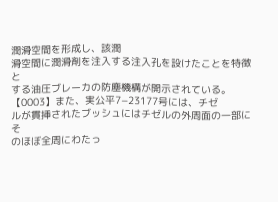潤滑空間を形成し、該潤
滑空間に潤滑剤を注入する注入孔を設けたことを特徴と
する油圧ブレーカの防塵機構が開示されている。
【0003】また、実公平7−23177号には、チゼ
ルが貫挿されたブッシュにはチゼルの外周面の一部にそ
のほぼ全周にわたっ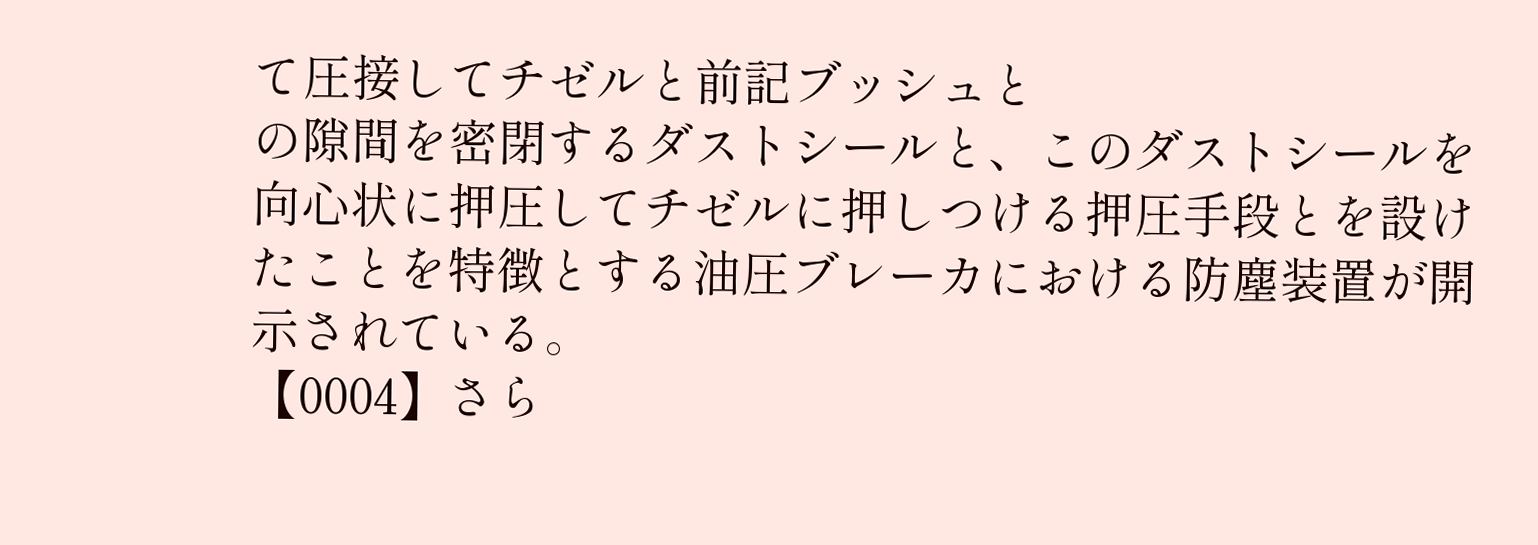て圧接してチゼルと前記ブッシュと
の隙間を密閉するダストシールと、このダストシールを
向心状に押圧してチゼルに押しつける押圧手段とを設け
たことを特徴とする油圧ブレーカにおける防塵装置が開
示されている。
【0004】さら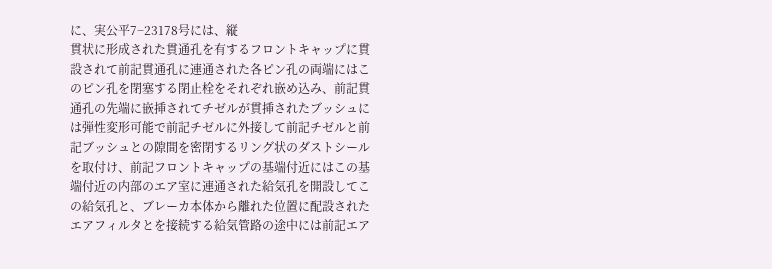に、実公平7−23178号には、縦
貫状に形成された貫通孔を有するフロントキャップに貫
設されて前記貫通孔に連通された各ピン孔の両端にはこ
のピン孔を閉塞する閉止栓をそれぞれ嵌め込み、前記貫
通孔の先端に嵌挿されてチゼルが貫挿されたブッシュに
は弾性変形可能で前記チゼルに外接して前記チゼルと前
記ブッシュとの隙間を密閉するリング状のダストシール
を取付け、前記フロントキャップの基端付近にはこの基
端付近の内部のエア室に連通された給気孔を開設してこ
の給気孔と、ブレーカ本体から離れた位置に配設された
エアフィルタとを接続する給気管路の途中には前記エア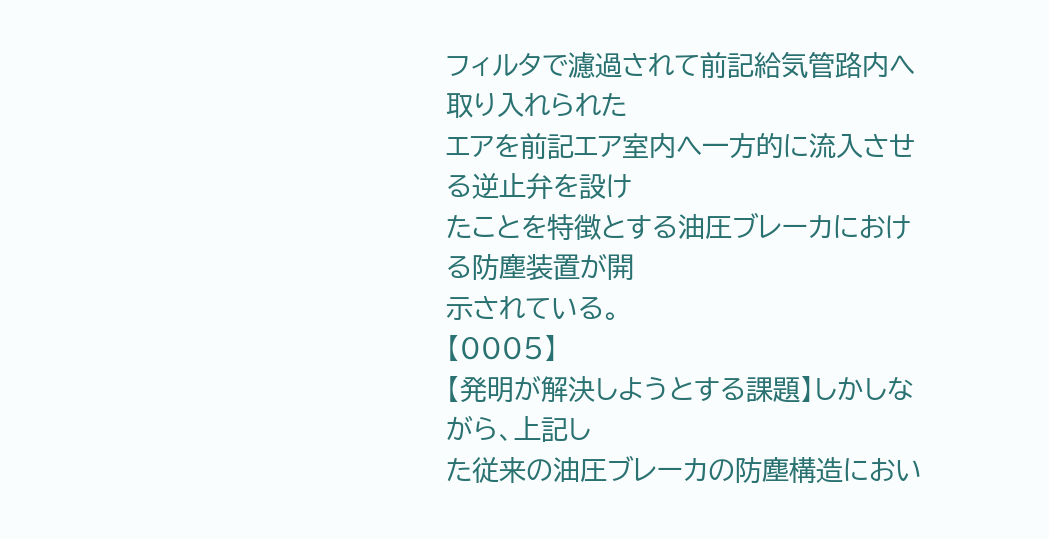フィルタで濾過されて前記給気管路内へ取り入れられた
エアを前記エア室内へ一方的に流入させる逆止弁を設け
たことを特徴とする油圧ブレーカにおける防塵装置が開
示されている。
【0005】
【発明が解決しようとする課題】しかしながら、上記し
た従来の油圧ブレーカの防塵構造におい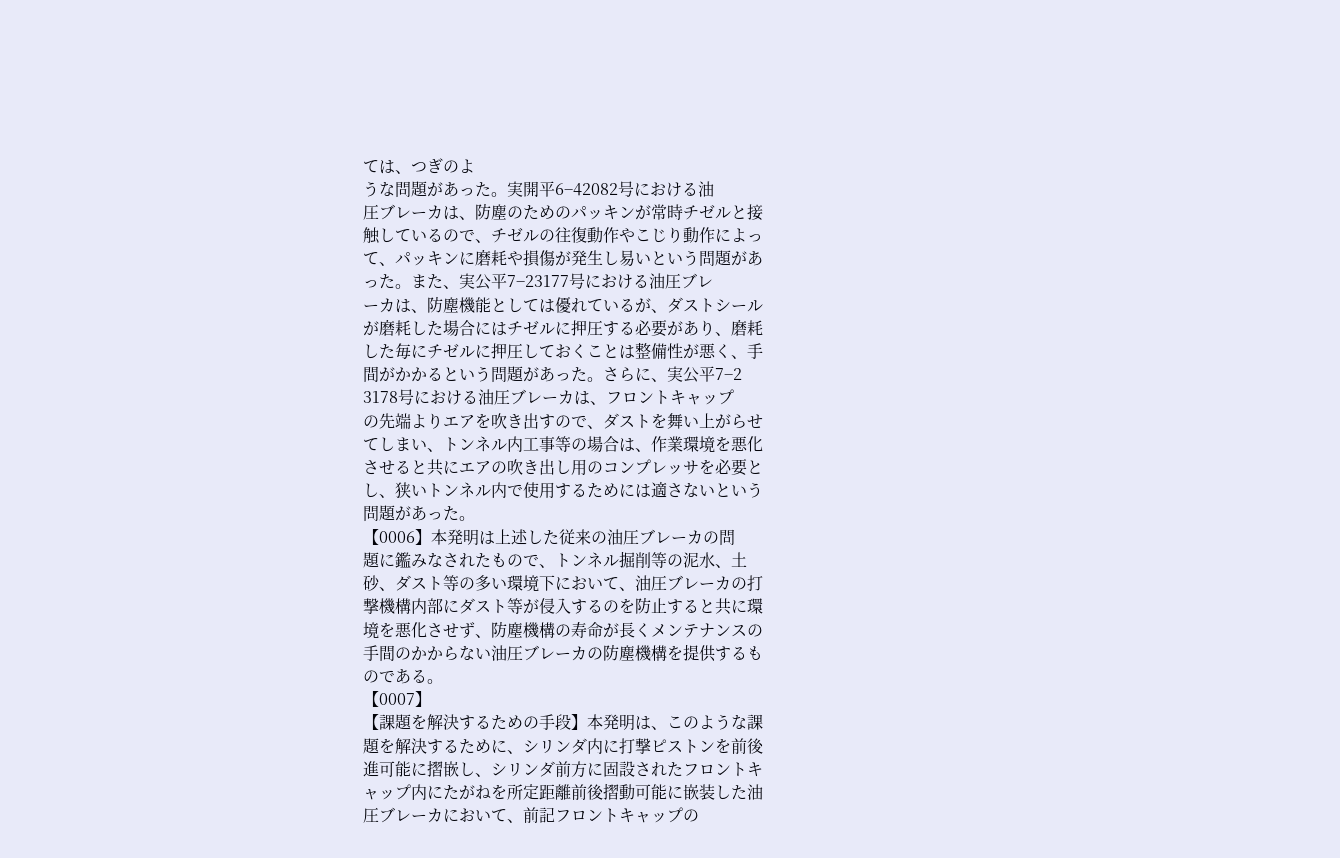ては、つぎのよ
うな問題があった。実開平6−42082号における油
圧ブレーカは、防塵のためのパッキンが常時チゼルと接
触しているので、チゼルの往復動作やこじり動作によっ
て、パッキンに磨耗や損傷が発生し易いという問題があ
った。また、実公平7−23177号における油圧ブレ
ーカは、防塵機能としては優れているが、ダストシール
が磨耗した場合にはチゼルに押圧する必要があり、磨耗
した毎にチゼルに押圧しておくことは整備性が悪く、手
間がかかるという問題があった。さらに、実公平7−2
3178号における油圧ブレーカは、フロントキャップ
の先端よりエアを吹き出すので、ダストを舞い上がらせ
てしまい、トンネル内工事等の場合は、作業環境を悪化
させると共にエアの吹き出し用のコンプレッサを必要と
し、狭いトンネル内で使用するためには適さないという
問題があった。
【0006】本発明は上述した従来の油圧ブレーカの問
題に鑑みなされたもので、トンネル掘削等の泥水、土
砂、ダスト等の多い環境下において、油圧ブレーカの打
撃機構内部にダスト等が侵入するのを防止すると共に環
境を悪化させず、防塵機構の寿命が長くメンテナンスの
手間のかからない油圧ブレーカの防塵機構を提供するも
のである。
【0007】
【課題を解決するための手段】本発明は、このような課
題を解決するために、シリンダ内に打撃ピストンを前後
進可能に摺嵌し、シリンダ前方に固設されたフロントキ
ャップ内にたがねを所定距離前後摺動可能に嵌装した油
圧ブレーカにおいて、前記フロントキャップの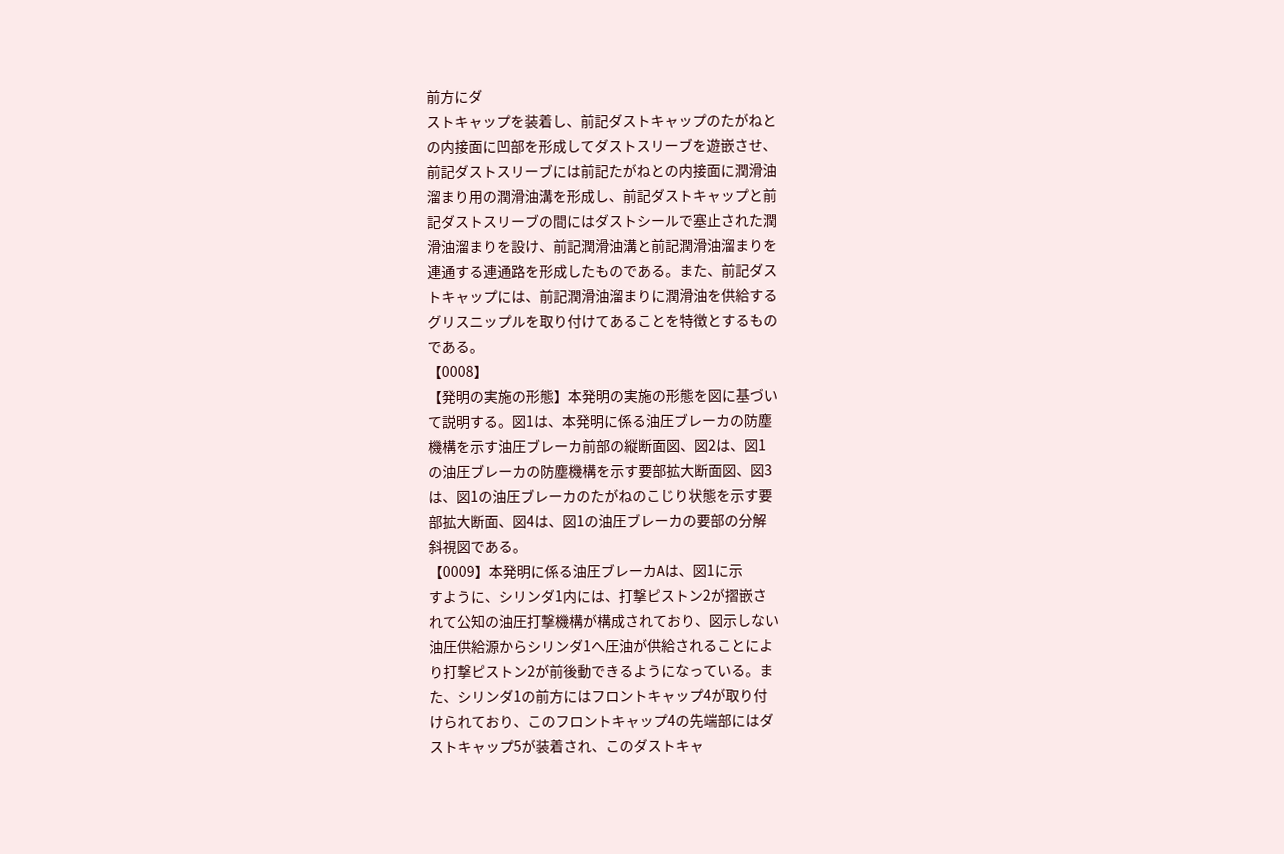前方にダ
ストキャップを装着し、前記ダストキャップのたがねと
の内接面に凹部を形成してダストスリーブを遊嵌させ、
前記ダストスリーブには前記たがねとの内接面に潤滑油
溜まり用の潤滑油溝を形成し、前記ダストキャップと前
記ダストスリーブの間にはダストシールで塞止された潤
滑油溜まりを設け、前記潤滑油溝と前記潤滑油溜まりを
連通する連通路を形成したものである。また、前記ダス
トキャップには、前記潤滑油溜まりに潤滑油を供給する
グリスニップルを取り付けてあることを特徴とするもの
である。
【0008】
【発明の実施の形態】本発明の実施の形態を図に基づい
て説明する。図1は、本発明に係る油圧ブレーカの防塵
機構を示す油圧ブレーカ前部の縦断面図、図2は、図1
の油圧ブレーカの防塵機構を示す要部拡大断面図、図3
は、図1の油圧ブレーカのたがねのこじり状態を示す要
部拡大断面、図4は、図1の油圧ブレーカの要部の分解
斜視図である。
【0009】本発明に係る油圧ブレーカAは、図1に示
すように、シリンダ1内には、打撃ピストン2が摺嵌さ
れて公知の油圧打撃機構が構成されており、図示しない
油圧供給源からシリンダ1へ圧油が供給されることによ
り打撃ピストン2が前後動できるようになっている。ま
た、シリンダ1の前方にはフロントキャップ4が取り付
けられており、このフロントキャップ4の先端部にはダ
ストキャップ5が装着され、このダストキャ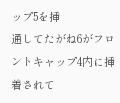ップ5を挿
通してたがね6がフロントキャップ4内に挿着されて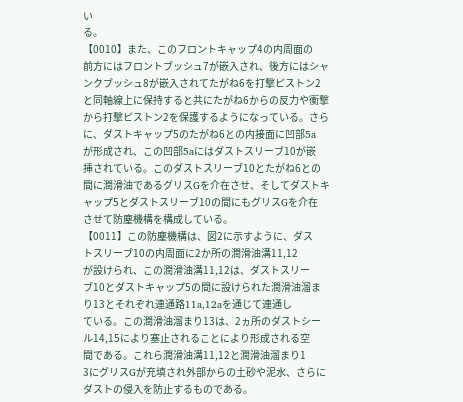い
る。
【0010】また、このフロントキャップ4の内周面の
前方にはフロントブッシュ7が嵌入され、後方にはシャ
ンクブッシュ8が嵌入されてたがね6を打撃ピストン2
と同軸線上に保持すると共にたがね6からの反力や衝撃
から打撃ピストン2を保護するようになっている。さら
に、ダストキャップ5のたがね6との内接面に凹部5a
が形成され、この凹部5aにはダストスリーブ10が嵌
挿されている。このダストスリーブ10とたがね6との
間に潤滑油であるグリスGを介在させ、そしてダストキ
ャップ5とダストスリーブ10の間にもグリスGを介在
させて防塵機構を構成している。
【0011】この防塵機構は、図2に示すように、ダス
トスリーブ10の内周面に2か所の潤滑油溝11,12
が設けられ、この潤滑油溝11,12は、ダストスリー
ブ10とダストキャップ5の間に設けられた潤滑油溜ま
り13とそれぞれ連通路11a,12aを通じて連通し
ている。この潤滑油溜まり13は、2ヵ所のダストシー
ル14,15により塞止されることにより形成される空
間である。これら潤滑油溝11,12と潤滑油溜まり1
3にグリスGが充填され外部からの土砂や泥水、さらに
ダストの侵入を防止するものである。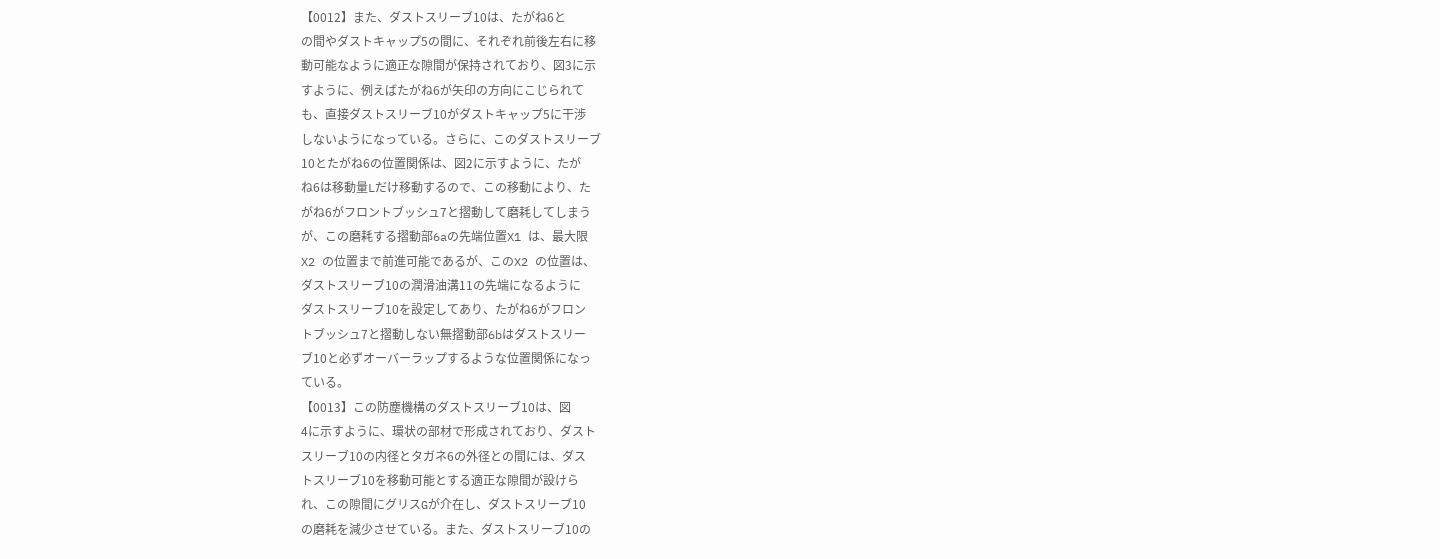【0012】また、ダストスリーブ10は、たがね6と
の間やダストキャップ5の間に、それぞれ前後左右に移
動可能なように適正な隙間が保持されており、図3に示
すように、例えばたがね6が矢印の方向にこじられて
も、直接ダストスリーブ10がダストキャップ5に干渉
しないようになっている。さらに、このダストスリーブ
10とたがね6の位置関係は、図2に示すように、たが
ね6は移動量Lだけ移動するので、この移動により、た
がね6がフロントブッシュ7と摺動して磨耗してしまう
が、この磨耗する摺動部6aの先端位置X1 は、最大限
X2 の位置まで前進可能であるが、このX2 の位置は、
ダストスリーブ10の潤滑油溝11の先端になるように
ダストスリーブ10を設定してあり、たがね6がフロン
トブッシュ7と摺動しない無摺動部6bはダストスリー
ブ10と必ずオーバーラップするような位置関係になっ
ている。
【0013】この防塵機構のダストスリーブ10は、図
4に示すように、環状の部材で形成されており、ダスト
スリーブ10の内径とタガネ6の外径との間には、ダス
トスリーブ10を移動可能とする適正な隙間が設けら
れ、この隙間にグリスGが介在し、ダストスリーブ10
の磨耗を減少させている。また、ダストスリーブ10の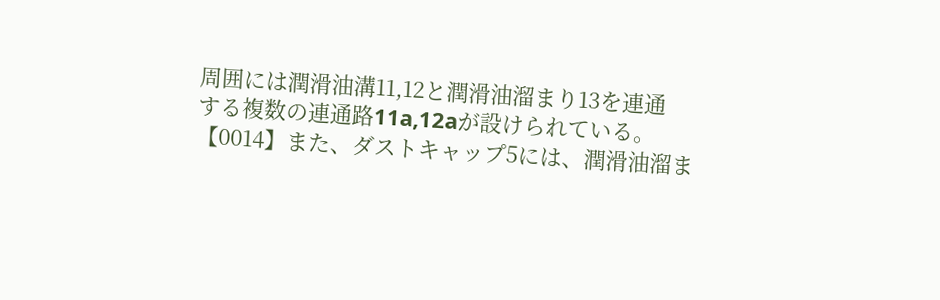周囲には潤滑油溝11,12と潤滑油溜まり13を連通
する複数の連通路11a,12aが設けられている。
【0014】また、ダストキャップ5には、潤滑油溜ま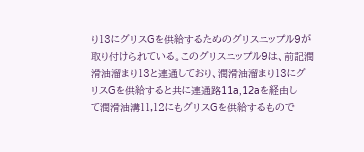り13にグリスGを供給するためのグリスニップル9が
取り付けられている。このグリスニップル9は、前記潤
滑油溜まり13と連通しており、潤滑油溜まり13にグ
リスGを供給すると共に連通路11a,12aを経由し
て潤滑油溝11,12にもグリスGを供給するもので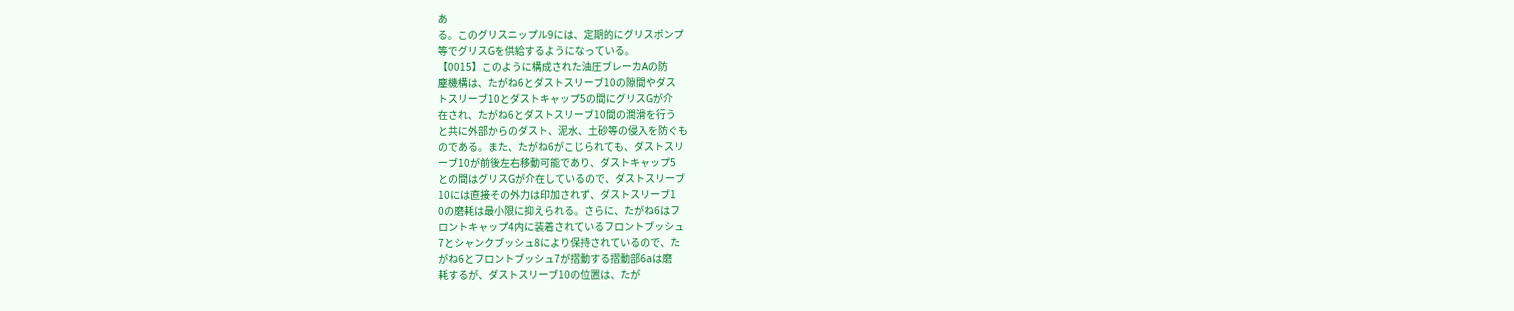あ
る。このグリスニップル9には、定期的にグリスポンプ
等でグリスGを供給するようになっている。
【0015】このように構成された油圧ブレーカAの防
塵機構は、たがね6とダストスリーブ10の隙間やダス
トスリーブ10とダストキャップ5の間にグリスGが介
在され、たがね6とダストスリーブ10間の潤滑を行う
と共に外部からのダスト、泥水、土砂等の侵入を防ぐも
のである。また、たがね6がこじられても、ダストスリ
ーブ10が前後左右移動可能であり、ダストキャップ5
との間はグリスGが介在しているので、ダストスリーブ
10には直接その外力は印加されず、ダストスリーブ1
0の磨耗は最小限に抑えられる。さらに、たがね6はフ
ロントキャップ4内に装着されているフロントブッシュ
7とシャンクブッシュ8により保持されているので、た
がね6とフロントブッシュ7が摺動する摺動部6aは磨
耗するが、ダストスリーブ10の位置は、たが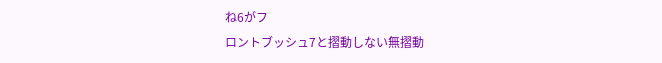ね6がフ
ロントブッシュ7と摺動しない無摺動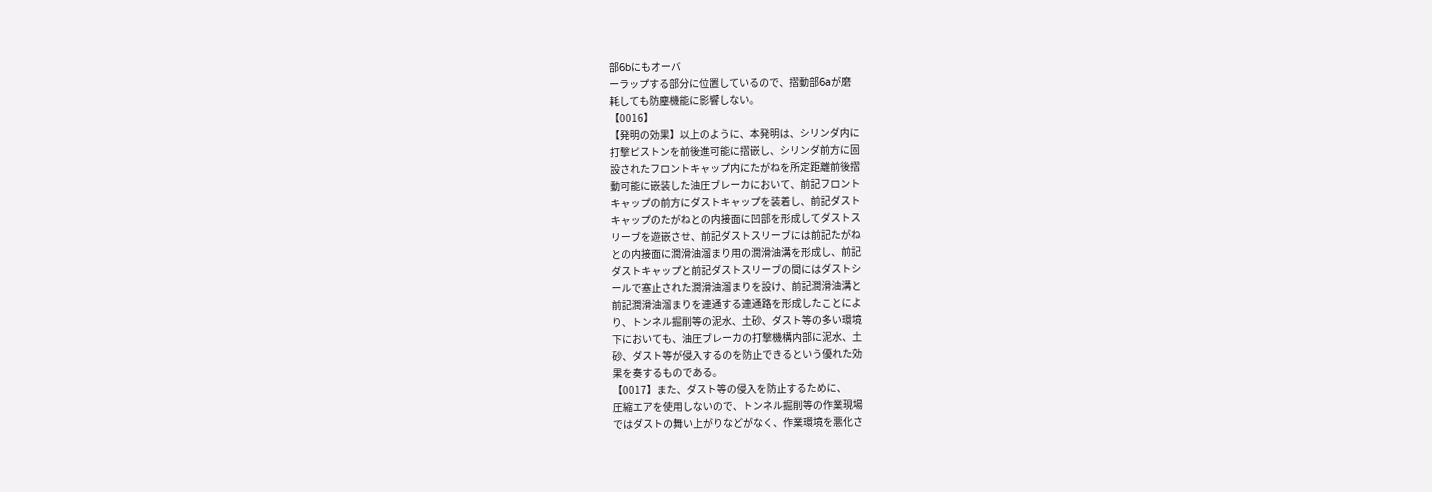部6bにもオーバ
ーラップする部分に位置しているので、摺動部6aが磨
耗しても防塵機能に影響しない。
【0016】
【発明の効果】以上のように、本発明は、シリンダ内に
打撃ピストンを前後進可能に摺嵌し、シリンダ前方に固
設されたフロントキャップ内にたがねを所定距離前後摺
動可能に嵌装した油圧ブレーカにおいて、前記フロント
キャップの前方にダストキャップを装着し、前記ダスト
キャップのたがねとの内接面に凹部を形成してダストス
リーブを遊嵌させ、前記ダストスリーブには前記たがね
との内接面に潤滑油溜まり用の潤滑油溝を形成し、前記
ダストキャップと前記ダストスリーブの間にはダストシ
ールで塞止された潤滑油溜まりを設け、前記潤滑油溝と
前記潤滑油溜まりを連通する連通路を形成したことによ
り、トンネル掘削等の泥水、土砂、ダスト等の多い環境
下においても、油圧ブレーカの打撃機構内部に泥水、土
砂、ダスト等が侵入するのを防止できるという優れた効
果を奏するものである。
【0017】また、ダスト等の侵入を防止するために、
圧縮エアを使用しないので、トンネル掘削等の作業現場
ではダストの舞い上がりなどがなく、作業環境を悪化さ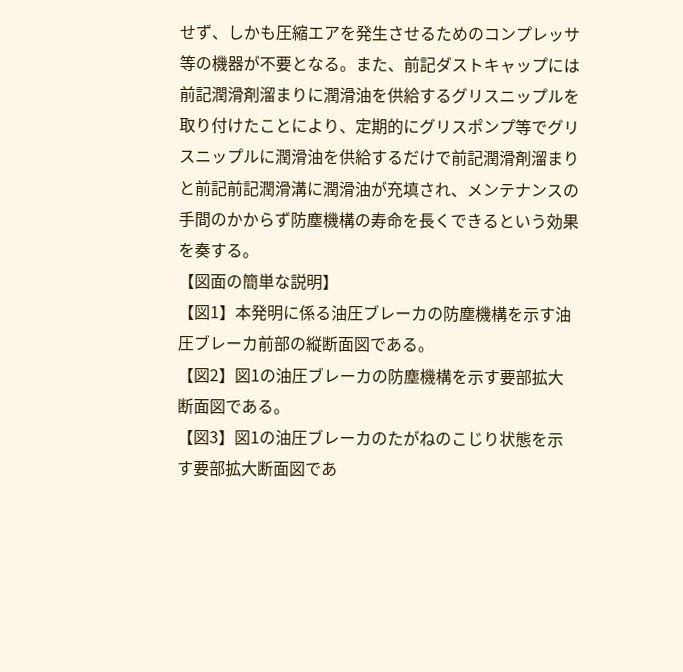せず、しかも圧縮エアを発生させるためのコンプレッサ
等の機器が不要となる。また、前記ダストキャップには
前記潤滑剤溜まりに潤滑油を供給するグリスニップルを
取り付けたことにより、定期的にグリスポンプ等でグリ
スニップルに潤滑油を供給するだけで前記潤滑剤溜まり
と前記前記潤滑溝に潤滑油が充填され、メンテナンスの
手間のかからず防塵機構の寿命を長くできるという効果
を奏する。
【図面の簡単な説明】
【図1】本発明に係る油圧ブレーカの防塵機構を示す油
圧ブレーカ前部の縦断面図である。
【図2】図1の油圧ブレーカの防塵機構を示す要部拡大
断面図である。
【図3】図1の油圧ブレーカのたがねのこじり状態を示
す要部拡大断面図であ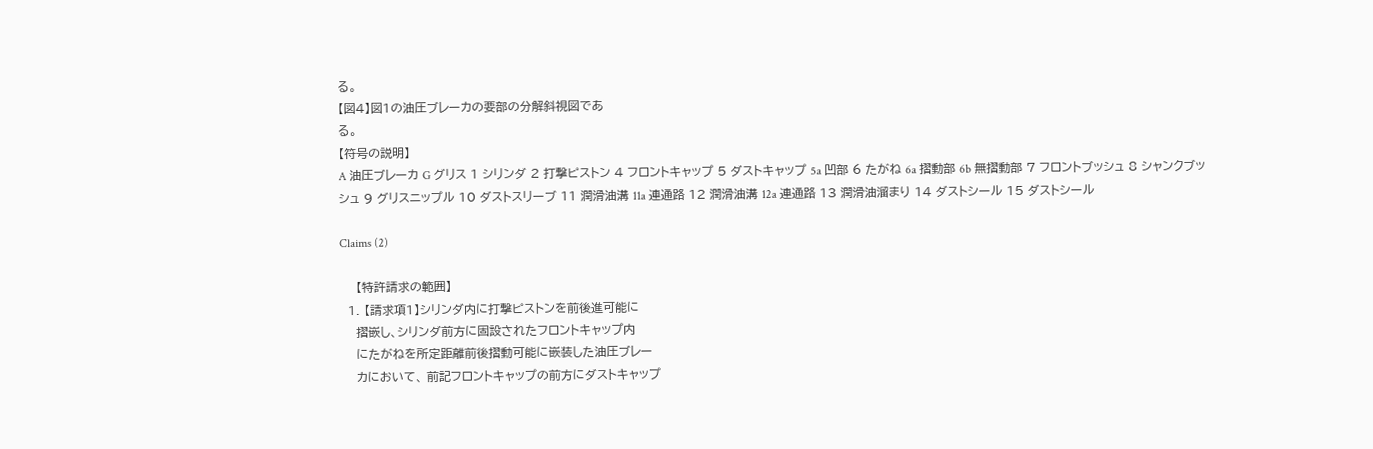る。
【図4】図1の油圧ブレーカの要部の分解斜視図であ
る。
【符号の説明】
A 油圧ブレーカ G グリス 1 シリンダ 2 打撃ピストン 4 フロントキャップ 5 ダストキャップ 5a 凹部 6 たがね 6a 摺動部 6b 無摺動部 7 フロントブッシュ 8 シャンクブッシュ 9 グリスニップル 10 ダストスリーブ 11 潤滑油溝 11a 連通路 12 潤滑油溝 12a 連通路 13 潤滑油溜まり 14 ダストシール 15 ダストシール

Claims (2)

    【特許請求の範囲】
  1. 【請求項1】シリンダ内に打撃ピストンを前後進可能に
    摺嵌し、シリンダ前方に固設されたフロントキャップ内
    にたがねを所定距離前後摺動可能に嵌装した油圧ブレー
    カにおいて、 前記フロントキャップの前方にダストキャップ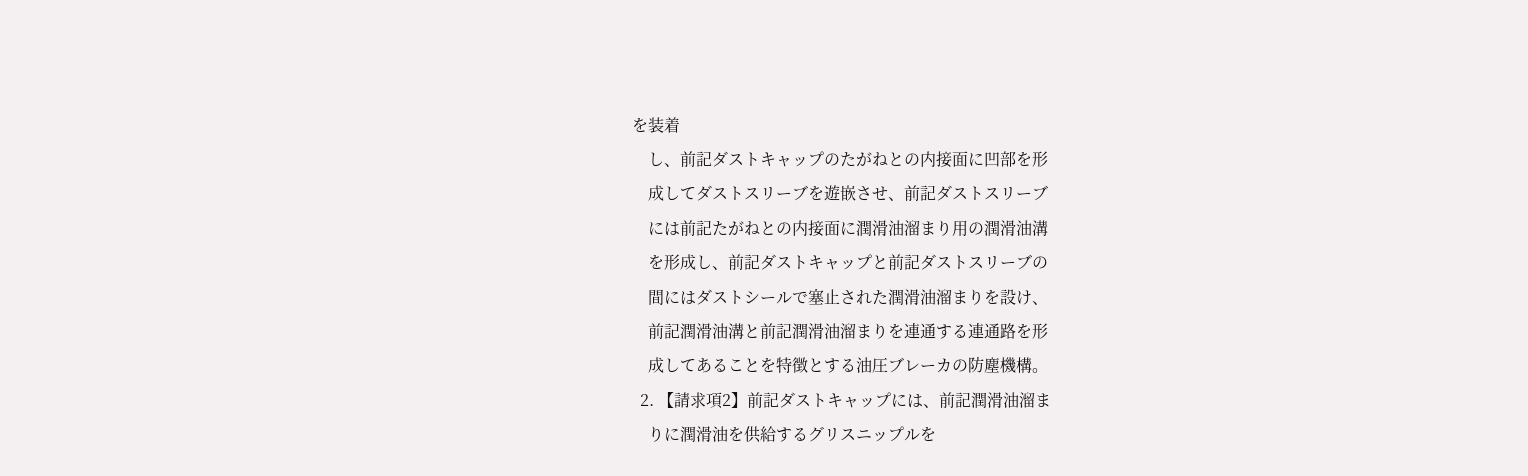を装着
    し、前記ダストキャップのたがねとの内接面に凹部を形
    成してダストスリーブを遊嵌させ、前記ダストスリーブ
    には前記たがねとの内接面に潤滑油溜まり用の潤滑油溝
    を形成し、前記ダストキャップと前記ダストスリーブの
    間にはダストシールで塞止された潤滑油溜まりを設け、
    前記潤滑油溝と前記潤滑油溜まりを連通する連通路を形
    成してあることを特徴とする油圧ブレーカの防塵機構。
  2. 【請求項2】前記ダストキャップには、前記潤滑油溜ま
    りに潤滑油を供給するグリスニップルを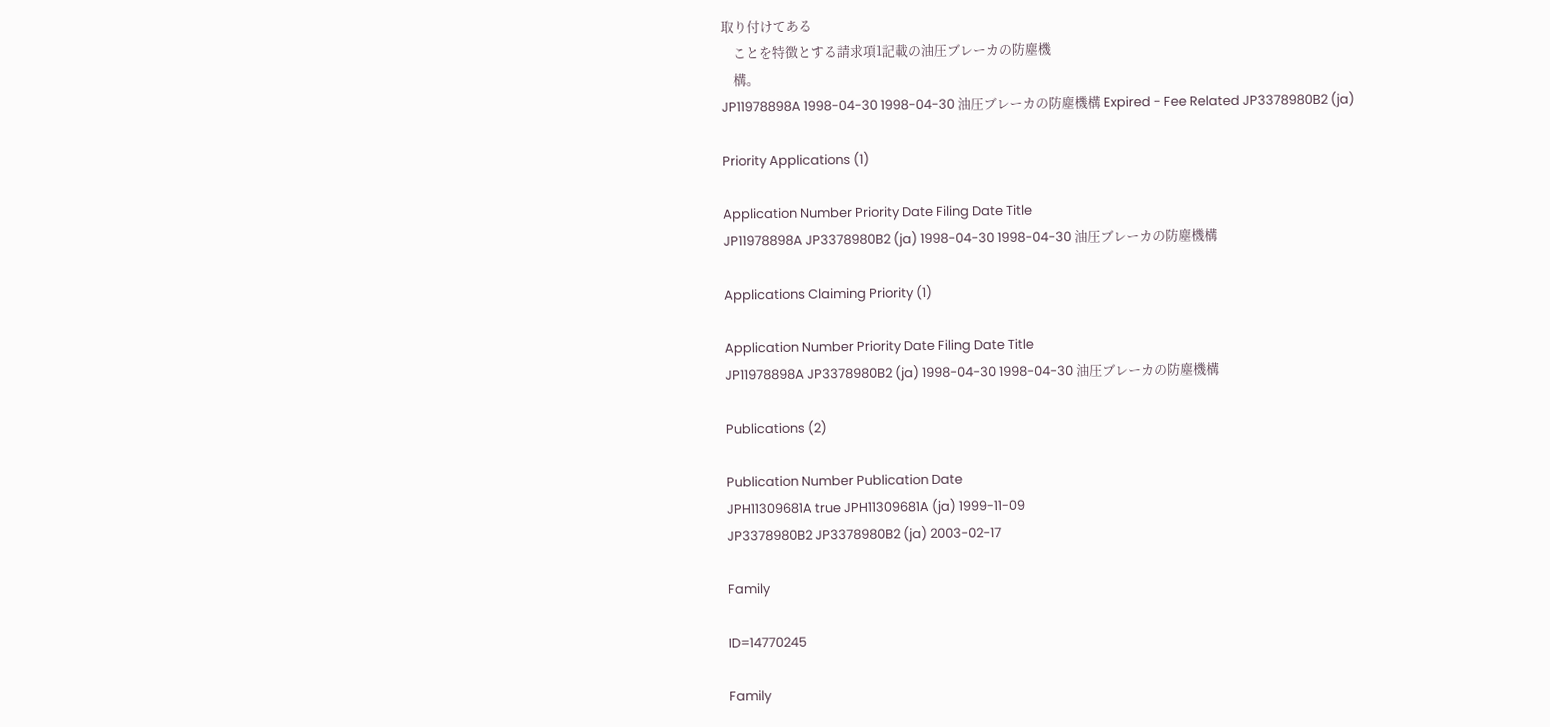取り付けてある
    ことを特徴とする請求項1記載の油圧ブレーカの防塵機
    構。
JP11978898A 1998-04-30 1998-04-30 油圧ブレーカの防塵機構 Expired - Fee Related JP3378980B2 (ja)

Priority Applications (1)

Application Number Priority Date Filing Date Title
JP11978898A JP3378980B2 (ja) 1998-04-30 1998-04-30 油圧ブレーカの防塵機構

Applications Claiming Priority (1)

Application Number Priority Date Filing Date Title
JP11978898A JP3378980B2 (ja) 1998-04-30 1998-04-30 油圧ブレーカの防塵機構

Publications (2)

Publication Number Publication Date
JPH11309681A true JPH11309681A (ja) 1999-11-09
JP3378980B2 JP3378980B2 (ja) 2003-02-17

Family

ID=14770245

Family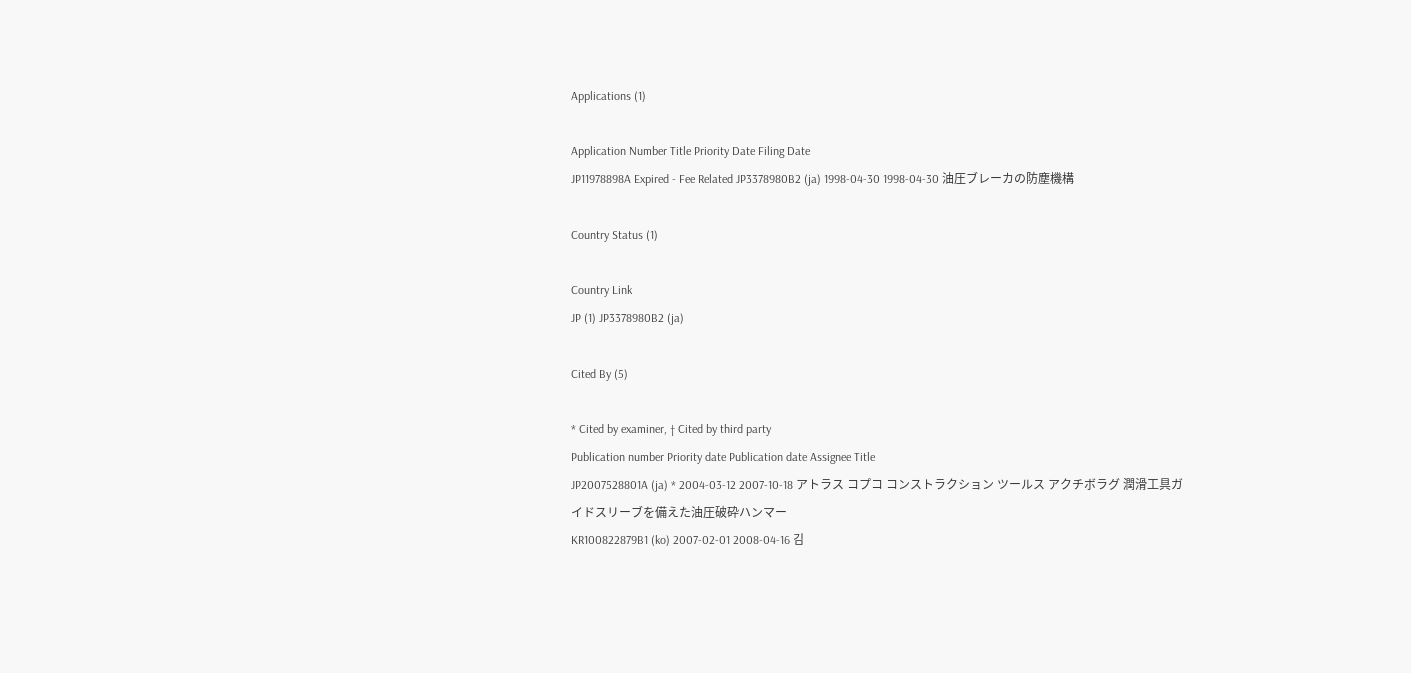Applications (1)

Application Number Title Priority Date Filing Date
JP11978898A Expired - Fee Related JP3378980B2 (ja) 1998-04-30 1998-04-30 油圧ブレーカの防塵機構

Country Status (1)

Country Link
JP (1) JP3378980B2 (ja)

Cited By (5)

* Cited by examiner, † Cited by third party
Publication number Priority date Publication date Assignee Title
JP2007528801A (ja) * 2004-03-12 2007-10-18 アトラス コプコ コンストラクション ツールス アクチボラグ 潤滑工具ガイドスリーブを備えた油圧破砕ハンマー
KR100822879B1 (ko) 2007-02-01 2008-04-16 김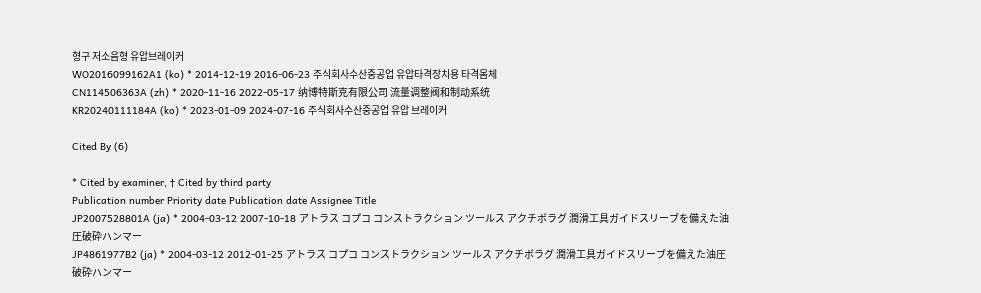형구 저소음형 유압브레이커
WO2016099162A1 (ko) * 2014-12-19 2016-06-23 주식회사수산중공업 유압타격장치용 타격몸체
CN114506363A (zh) * 2020-11-16 2022-05-17 纳博特斯克有限公司 流量调整阀和制动系统
KR20240111184A (ko) * 2023-01-09 2024-07-16 주식회사수산중공업 유압 브레이커

Cited By (6)

* Cited by examiner, † Cited by third party
Publication number Priority date Publication date Assignee Title
JP2007528801A (ja) * 2004-03-12 2007-10-18 アトラス コプコ コンストラクション ツールス アクチボラグ 潤滑工具ガイドスリーブを備えた油圧破砕ハンマー
JP4861977B2 (ja) * 2004-03-12 2012-01-25 アトラス コプコ コンストラクション ツールス アクチボラグ 潤滑工具ガイドスリーブを備えた油圧破砕ハンマー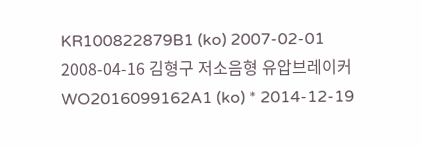KR100822879B1 (ko) 2007-02-01 2008-04-16 김형구 저소음형 유압브레이커
WO2016099162A1 (ko) * 2014-12-19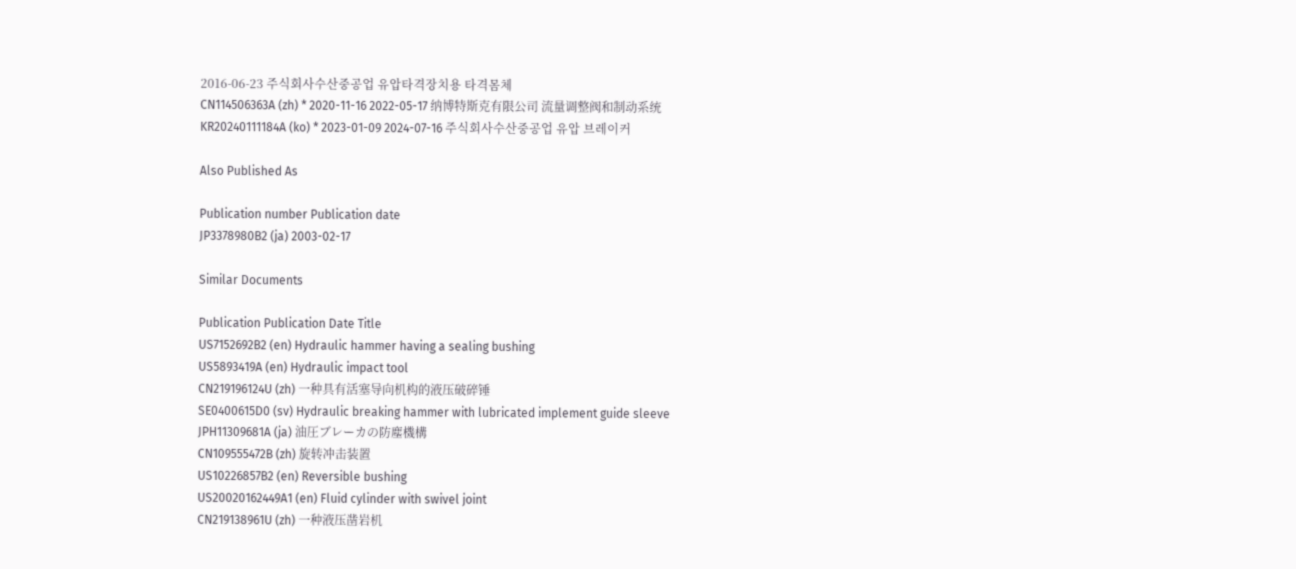2016-06-23 주식회사수산중공업 유압타격장치용 타격몸체
CN114506363A (zh) * 2020-11-16 2022-05-17 纳博特斯克有限公司 流量调整阀和制动系统
KR20240111184A (ko) * 2023-01-09 2024-07-16 주식회사수산중공업 유압 브레이커

Also Published As

Publication number Publication date
JP3378980B2 (ja) 2003-02-17

Similar Documents

Publication Publication Date Title
US7152692B2 (en) Hydraulic hammer having a sealing bushing
US5893419A (en) Hydraulic impact tool
CN219196124U (zh) 一种具有活塞导向机构的液压破碎锤
SE0400615D0 (sv) Hydraulic breaking hammer with lubricated implement guide sleeve
JPH11309681A (ja) 油圧ブレーカの防塵機構
CN109555472B (zh) 旋转冲击装置
US10226857B2 (en) Reversible bushing
US20020162449A1 (en) Fluid cylinder with swivel joint
CN219138961U (zh) 一种液压凿岩机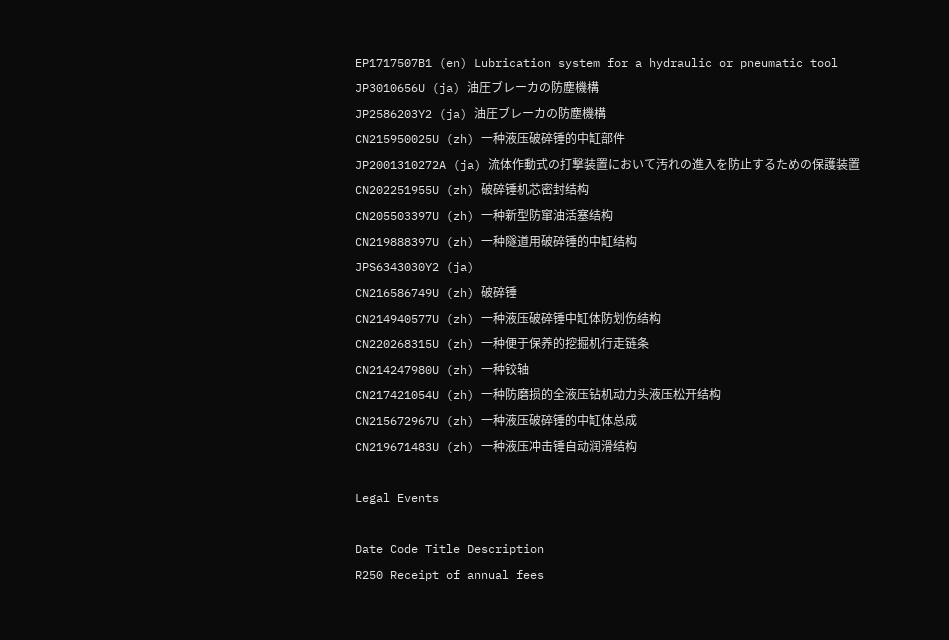EP1717507B1 (en) Lubrication system for a hydraulic or pneumatic tool
JP3010656U (ja) 油圧ブレーカの防塵機構
JP2586203Y2 (ja) 油圧ブレーカの防塵機構
CN215950025U (zh) 一种液压破碎锤的中缸部件
JP2001310272A (ja) 流体作動式の打撃装置において汚れの進入を防止するための保護装置
CN202251955U (zh) 破碎锤机芯密封结构
CN205503397U (zh) 一种新型防窜油活塞结构
CN219888397U (zh) 一种隧道用破碎锤的中缸结构
JPS6343030Y2 (ja)
CN216586749U (zh) 破碎锤
CN214940577U (zh) 一种液压破碎锤中缸体防划伤结构
CN220268315U (zh) 一种便于保养的挖掘机行走链条
CN214247980U (zh) 一种铰轴
CN217421054U (zh) 一种防磨损的全液压钻机动力头液压松开结构
CN215672967U (zh) 一种液压破碎锤的中缸体总成
CN219671483U (zh) 一种液压冲击锤自动润滑结构

Legal Events

Date Code Title Description
R250 Receipt of annual fees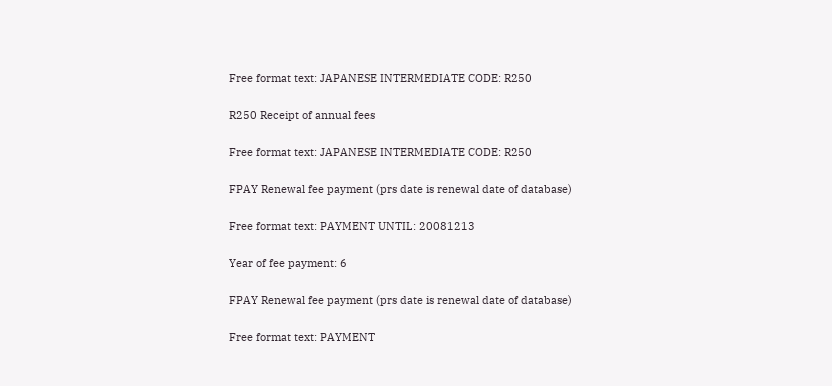Free format text: JAPANESE INTERMEDIATE CODE: R250

R250 Receipt of annual fees

Free format text: JAPANESE INTERMEDIATE CODE: R250

FPAY Renewal fee payment (prs date is renewal date of database)

Free format text: PAYMENT UNTIL: 20081213

Year of fee payment: 6

FPAY Renewal fee payment (prs date is renewal date of database)

Free format text: PAYMENT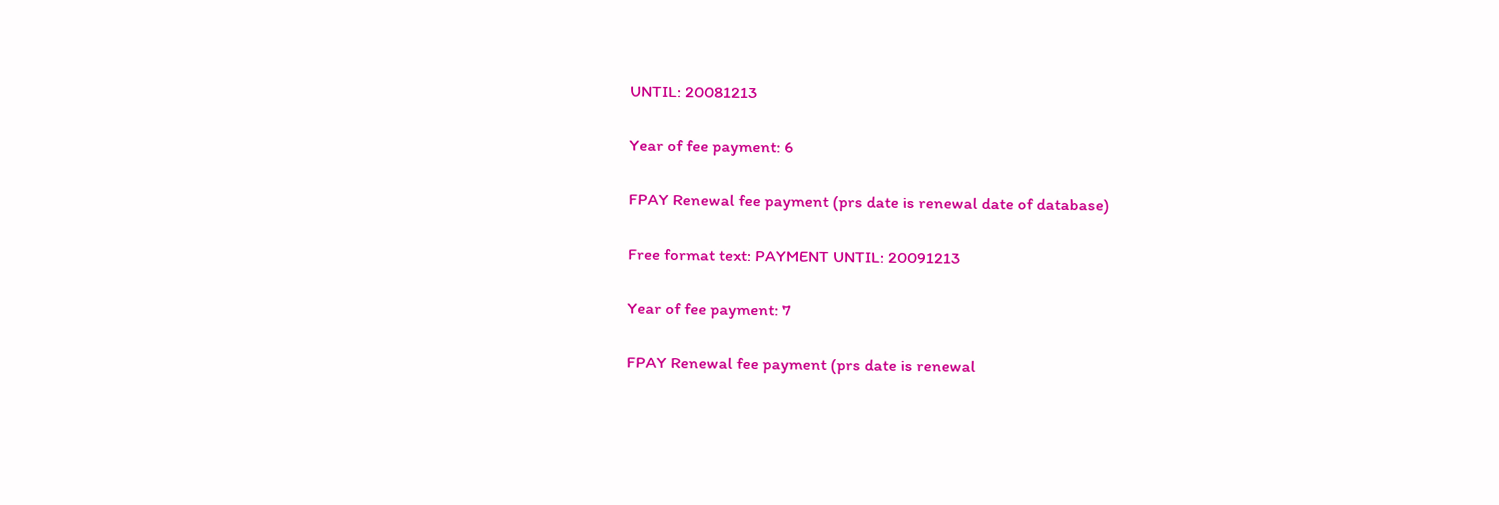UNTIL: 20081213

Year of fee payment: 6

FPAY Renewal fee payment (prs date is renewal date of database)

Free format text: PAYMENT UNTIL: 20091213

Year of fee payment: 7

FPAY Renewal fee payment (prs date is renewal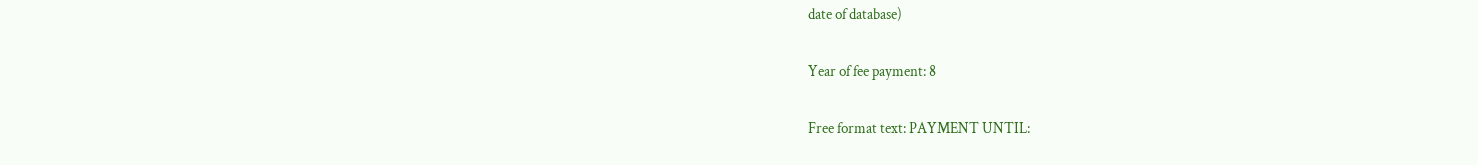date of database)

Year of fee payment: 8

Free format text: PAYMENT UNTIL: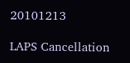20101213

LAPS Cancellation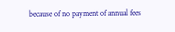because of no payment of annual fees